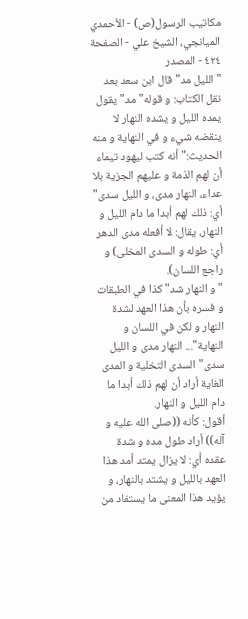مكاتيب الرسول(ص) - الأحمدي الميانجي، الشيخ علي - الصفحة ٤٢٤ - المصدر
" الليل مد" قال ابن سعد بعد نقل الكتاب: و قوله" مد" يقول يمده الليل و يشده النهار لا ينقضه شيء و في النهاية و منه الحديث:" أنه كتب ليهود تيماء أن لهم الذمة و عليهم الجزية بلا عداء، النهار مدى، و الليل سدى" أي: ذلك لهم أبدا ما دام الليل و النهار، يقال: لا أفعله مدى الدهر أي: طوله و السدى المخلى) و راجع اللسان).
" و النهار شد" كذا في الطبقات و فسره بأن هذا العهد لشدة النهار و لكن في اللسان و النهاية"... النهار مدى و الليل سدى" السدى التخلية و المدى الغاية أراد أن لهم ذلك أبدا ما دام الليل و النهار.
أقول: كأنه ((صلى الله عليه و آله)) أراد طول مده و شدة عقده أي: لا يزال يمتد أمد هذا العهد بالليل و يشتد بالنهار، و يؤيد هذا المعنى ما يستفاد من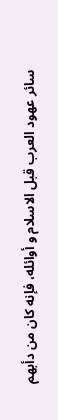سائر عهود العرب قبل الاسلام و أوائله، فإنه كان من دأبهم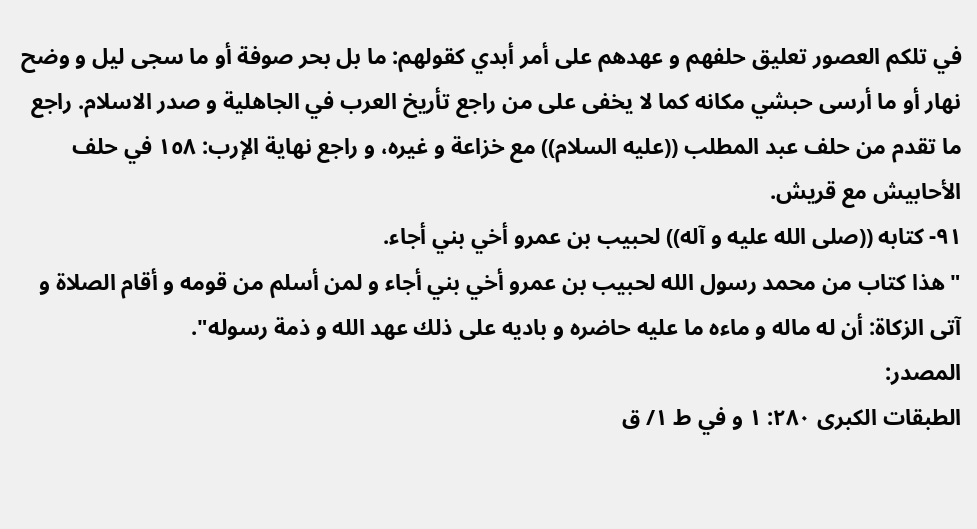في تلكم العصور تعليق حلفهم و عهدهم على أمر أبدي كقولهم: ما بل بحر صوفة أو ما سجى ليل و وضح نهار أو ما أرسى حبشي مكانه كما لا يخفى على من راجع تأريخ العرب في الجاهلية و صدر الاسلام. راجع ما تقدم من حلف عبد المطلب ((عليه السلام)) مع خزاعة و غيره، و راجع نهاية الإرب: ١٥٨ في حلف الأحابيش مع قريش.
٩١- كتابه ((صلى الله عليه و آله)) لحبيب بن عمرو أخي بني أجاء.
" هذا كتاب من محمد رسول الله لحبيب بن عمرو أخي بني أجاء و لمن أسلم من قومه و أقام الصلاة و آتى الزكاة: أن له ماله و ماءه ما عليه حاضره و باديه على ذلك عهد الله و ذمة رسوله".
المصدر:
الطبقات الكبرى ٢٨٠: ١ و في ط ١/ ق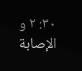٣٠: ٢ و الإصابة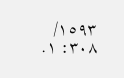١٥٩٣/ ٣٠٨: ١.